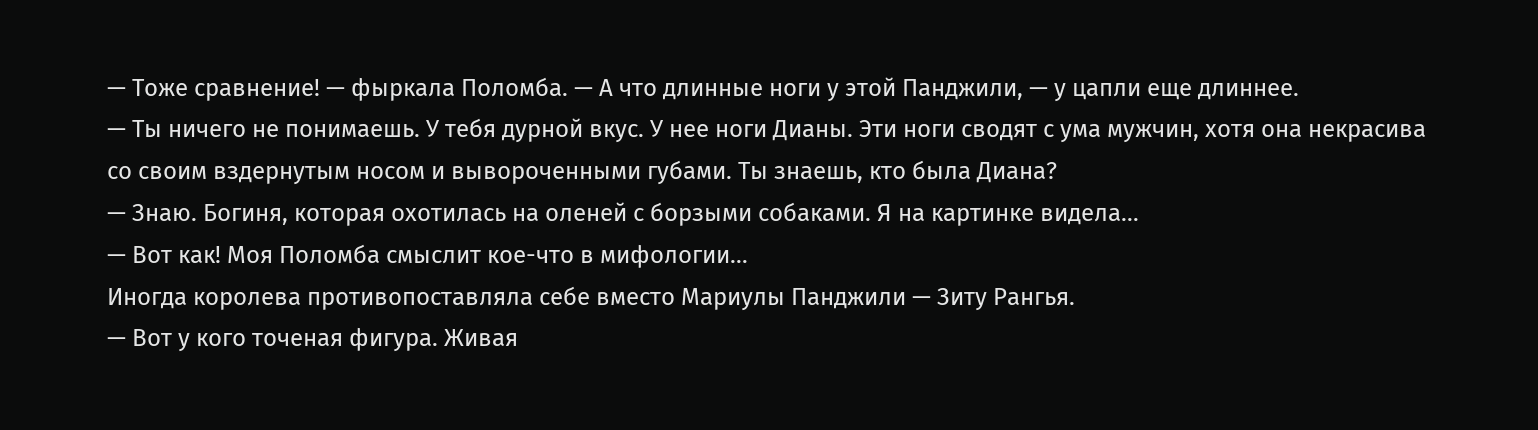— Тоже сравнение! — фыркала Поломба. — А что длинные ноги у этой Панджили, — у цапли еще длиннее.
— Ты ничего не понимаешь. У тебя дурной вкус. У нее ноги Дианы. Эти ноги сводят с ума мужчин, хотя она некрасива со своим вздернутым носом и вывороченными губами. Ты знаешь, кто была Диана?
— Знаю. Богиня, которая охотилась на оленей с борзыми собаками. Я на картинке видела…
— Вот как! Моя Поломба смыслит кое-что в мифологии…
Иногда королева противопоставляла себе вместо Мариулы Панджили — Зиту Рангья.
— Вот у кого точеная фигура. Живая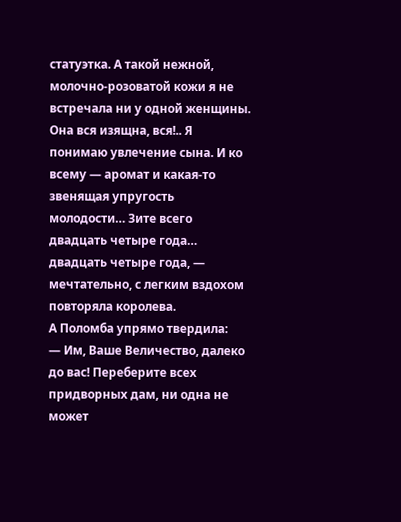статуэтка. А такой нежной, молочно-розоватой кожи я не встречала ни у одной женщины. Она вся изящна, вся!.. Я понимаю увлечение сына. И ко всему — аромат и какая-то звенящая упругость молодости… Зите всего двадцать четыре года… двадцать четыре года, — мечтательно, с легким вздохом повторяла королева.
А Поломба упрямо твердила:
— Им, Ваше Величество, далеко до вас! Переберите всех придворных дам, ни одна не может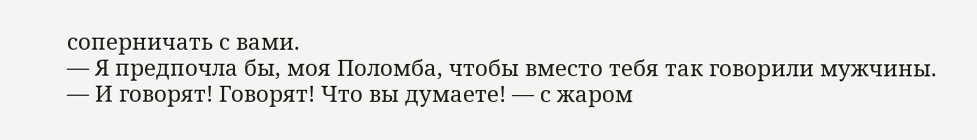соперничать с вами.
— Я предпочла бы, моя Поломба, чтобы вместо тебя так говорили мужчины.
— И говорят! Говорят! Что вы думаете! — с жаром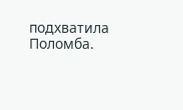подхватила Поломба.